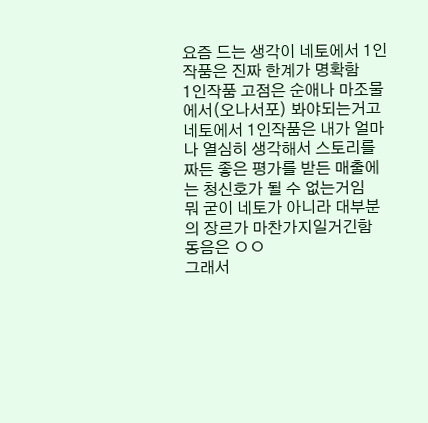요즘 드는 생각이 네토에서 1인작품은 진짜 한계가 명확함
1인작품 고점은 순애나 마조물에서(오나서포) 봐야되는거고
네토에서 1인작품은 내가 얼마나 열심히 생각해서 스토리를 짜든 좋은 평가를 받든 매출에는 청신호가 될 수 없는거임
뭐 굳이 네토가 아니라 대부분의 장르가 마찬가지일거긴함 동음은 ㅇㅇ
그래서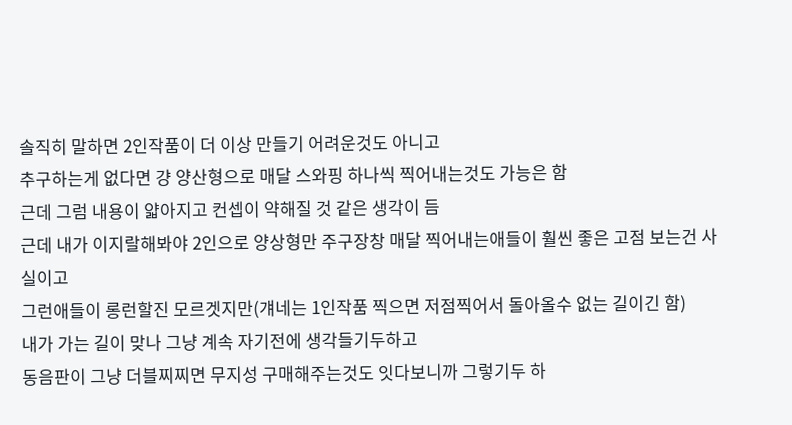솔직히 말하면 2인작품이 더 이상 만들기 어려운것도 아니고
추구하는게 없다면 걍 양산형으로 매달 스와핑 하나씩 찍어내는것도 가능은 함
근데 그럼 내용이 얇아지고 컨셉이 약해질 것 같은 생각이 듬
근데 내가 이지랄해봐야 2인으로 양상형만 주구장창 매달 찍어내는애들이 훨씬 좋은 고점 보는건 사실이고
그런애들이 롱런할진 모르겟지만(걔네는 1인작품 찍으면 저점찍어서 돌아올수 없는 길이긴 함)
내가 가는 길이 맞나 그냥 계속 자기전에 생각들기두하고
동음판이 그냥 더블찌찌면 무지성 구매해주는것도 잇다보니까 그렇기두 하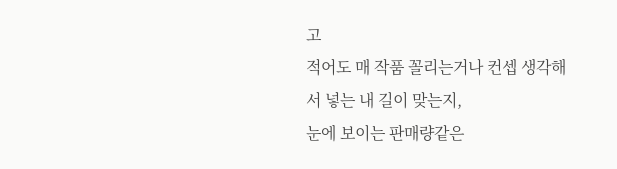고
적어도 매 작품 꼴리는거나 컨셉 생각해서 넣는 내 길이 맞는지,
눈에 보이는 판매량같은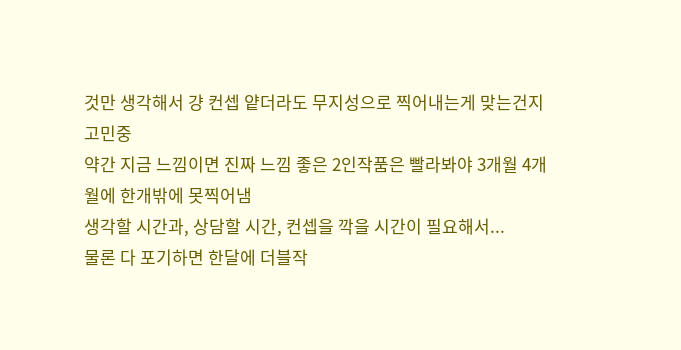것만 생각해서 걍 컨셉 얕더라도 무지성으로 찍어내는게 맞는건지 고민중
약간 지금 느낌이면 진짜 느낌 좋은 2인작품은 빨라봐야 3개월 4개월에 한개밖에 못찍어냄
생각할 시간과, 상담할 시간, 컨셉을 깍을 시간이 필요해서...
물론 다 포기하면 한달에 더블작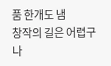품 한개도 냄
창작의 길은 어렵구나